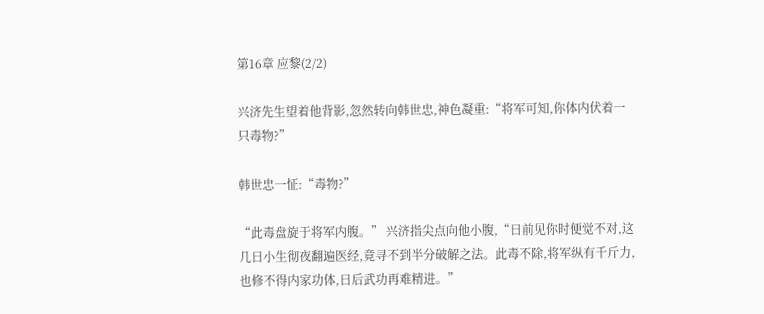第16章 应黎(2/2)

兴济先生望着他背影,忽然转向韩世忠,神色凝重:“将军可知,你体内伏着一只毒物?”

韩世忠一怔:“毒物?”

“此毒盘旋于将军内腹。” 兴济指尖点向他小腹,“日前见你时便觉不对,这几日小生彻夜翻遍医经,竟寻不到半分破解之法。此毒不除,将军纵有千斤力,也修不得内家功体,日后武功再难精进。”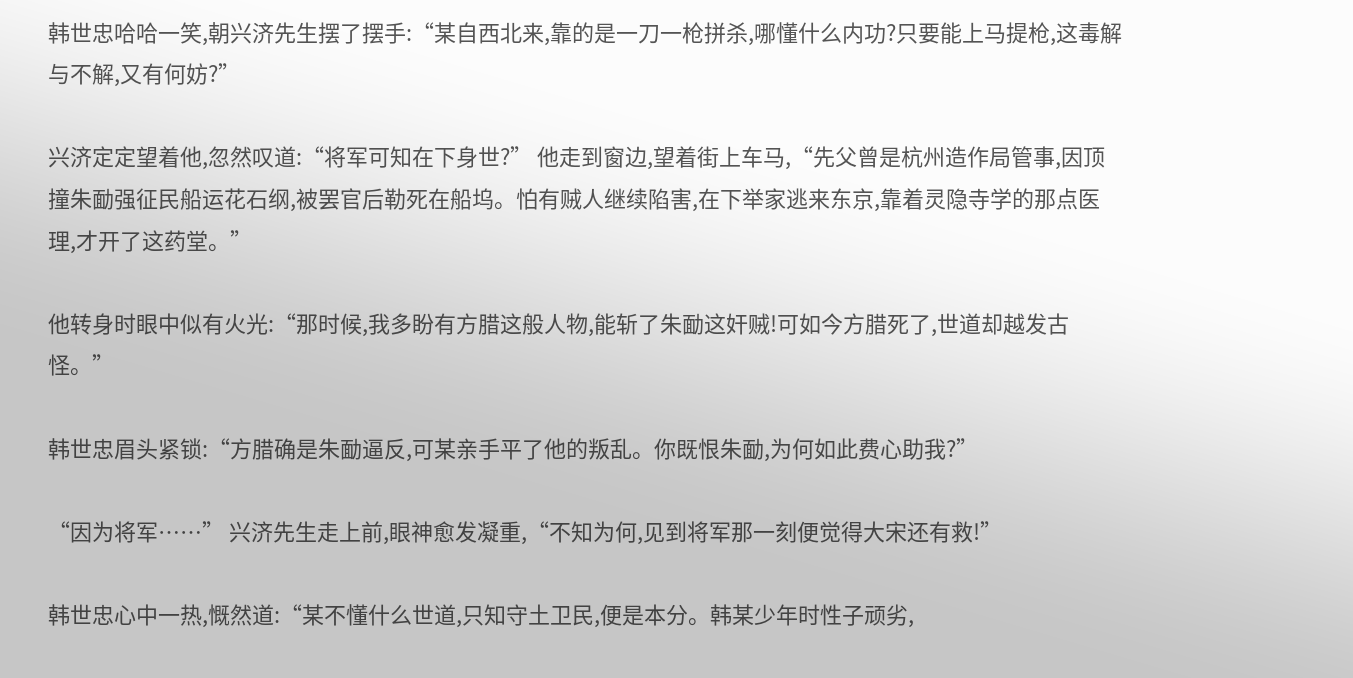韩世忠哈哈一笑,朝兴济先生摆了摆手:“某自西北来,靠的是一刀一枪拼杀,哪懂什么内功?只要能上马提枪,这毒解与不解,又有何妨?”

兴济定定望着他,忽然叹道:“将军可知在下身世?” 他走到窗边,望着街上车马,“先父曾是杭州造作局管事,因顶撞朱勔强征民船运花石纲,被罢官后勒死在船坞。怕有贼人继续陷害,在下举家逃来东京,靠着灵隐寺学的那点医理,才开了这药堂。”

他转身时眼中似有火光:“那时候,我多盼有方腊这般人物,能斩了朱勔这奸贼!可如今方腊死了,世道却越发古怪。”

韩世忠眉头紧锁:“方腊确是朱勔逼反,可某亲手平了他的叛乱。你既恨朱勔,为何如此费心助我?”

“因为将军……” 兴济先生走上前,眼神愈发凝重,“不知为何,见到将军那一刻便觉得大宋还有救!”

韩世忠心中一热,慨然道:“某不懂什么世道,只知守土卫民,便是本分。韩某少年时性子顽劣,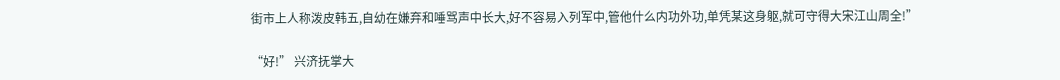街市上人称泼皮韩五,自幼在嫌弃和唾骂声中长大,好不容易入列军中,管他什么内功外功,单凭某这身躯,就可守得大宋江山周全!”

“好!” 兴济抚掌大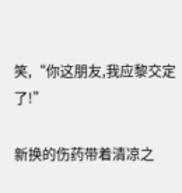笑,“你这朋友,我应黎交定了!”

新换的伤药带着清凉之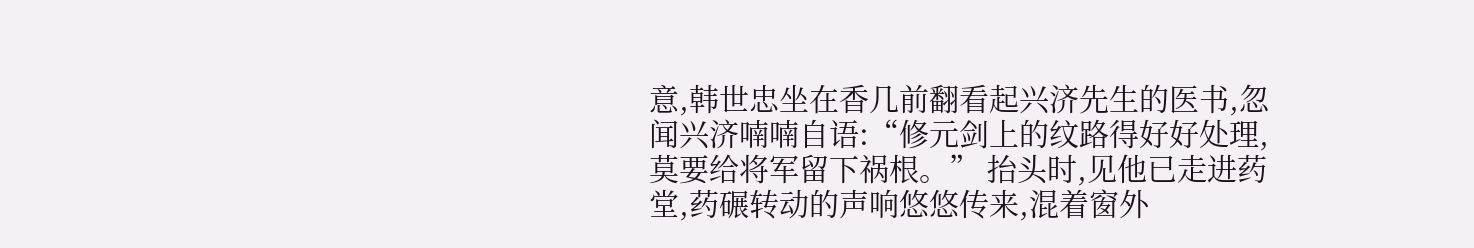意,韩世忠坐在香几前翻看起兴济先生的医书,忽闻兴济喃喃自语:“修元剑上的纹路得好好处理,莫要给将军留下祸根。” 抬头时,见他已走进药堂,药碾转动的声响悠悠传来,混着窗外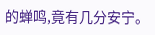的蝉鸣,竟有几分安宁。